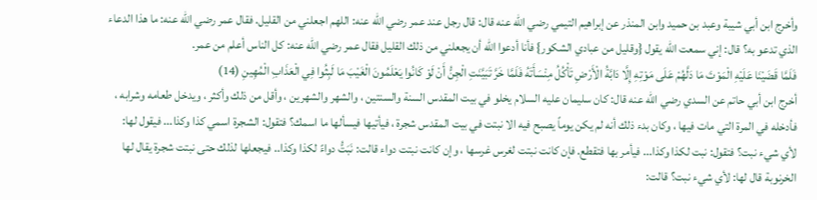وأخرج ابن أبي شيبة وعبد بن حميد وابن المنذر عن إبراهيم التيمي رضي الله عنه قال: قال رجل عند عمر رضي الله عنه: اللهم اجعلني من القليل. فقال عمر رضي الله عنه: ما هذا الدعاء الذي تدعو به؟ قال: إني سمعت الله يقول {وقليل من عبادي الشكور} فأنا أدعوا الله أن يجعلني من ذلك القليل فقال عمر رضي الله عنه: كل الناس أعلم من عمر.
فَلَمَّا قَضَيْنَا عَلَيْهِ الْمَوْتَ مَا دَلَّهُمْ عَلَى مَوْتِهِ إِلَّا دَابَّةُ الْأَرْضِ تَأْكُلُ مِنْسَأَتَهُ فَلَمَّا خَرَّ تَبَيَّنَتِ الْجِنُّ أَنْ لَوْ كَانُوا يَعْلَمُونَ الْغَيْبَ مَا لَبِثُوا فِي الْعَذَابِ الْمُهِينِ (14)
أخرج ابن أبي حاتم عن السدي رضي الله عنه قال: كان سليمان عليه السلام يخلو في بيت المقدس السنة والسنتين ، والشهر والشهرين ، وأقل من ذلك وأكثر ، ويدخل طعامه وشرابه ، فأدخله في المرة التي مات فيها ، وكان بدء ذلك أنه لم يكن يوماً يصبح فيه الا نبتت في بيت المقدس شجرة ، فيأتيها فيسألها ما اسمك؟ فتقول: الشجرة اسمي كذا وكذا... فيقول لها: لأي شيء نبت؟ فتقول: نبت لكذا وكذا... فيأمر بها فتقطع. فإن كانت نبتت لغرس غرسها ، وإن كانت نبتت دواء قالت: نَبَتُّ دواءً لكذا وكذا.. فيجعلها لذلك حتى نبتت شجرة يقال لها الخرنوبة قال لها: لأي شيء نبت؟ قالت: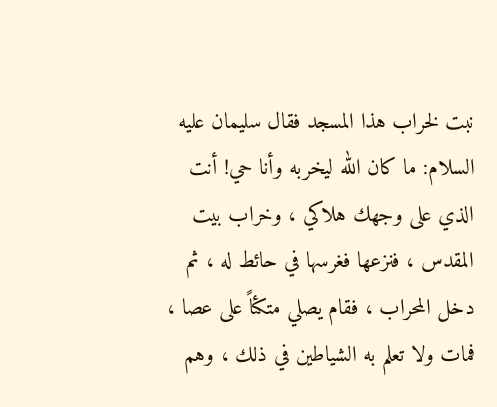نبت لخراب هذا المسجد فقال سليمان عليه السلام: ما كان الله ليخربه وأنا حي! أنت الذي على وجهك هلاكي ، وخراب بيت المقدس ، فنزعها فغرسها في حائط له ، ثم دخل المحراب ، فقام يصلي متكئاً على عصا ، فمات ولا تعلم به الشياطين في ذلك ، وهم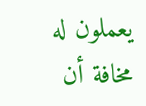يعملون له مخافة أن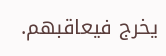يخرج فيعاقبهم.